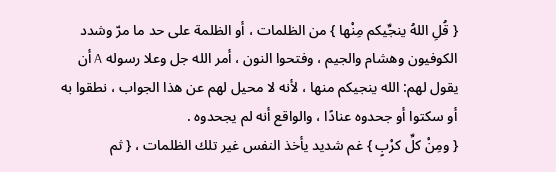{ قُلِ اللهُ ينجِّيكم مِنْها } من الظلمات ، أو الظلمة على حد ما مرّ وشدد الكوفيون وهشام والجيم ، وفتحوا النون ، أمر الله جل وعلا رسوله A أن يقول لهم: الله ينجيكم منها ، لأنه لا محيل لهم عن هذا الجواب ، نطقوا به أو سكتوا أو جحدوه عنادًا ، والواقع أنه لم يجحدوه .
{ ومِنْ كلِّ كرْبٍ } غم شديد يأخذ النفس غير تلك الظلمات ، { ثم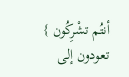أنتُم تشْرِكُون } تعودون إلى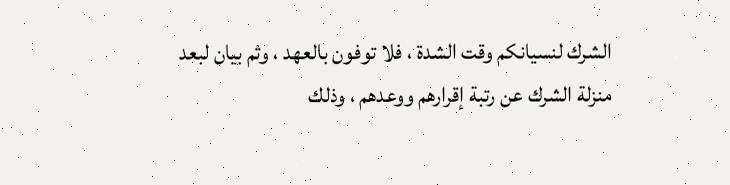الشرك لنسيانكم وقت الشدة ، فلا توفون بالعهد ، وثم بيان لبعد منزلة الشرك عن رتبة إقرارهم ووعدهم ، وذلك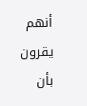أنهم يقرون بأن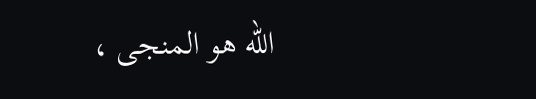الله هو المنجى ،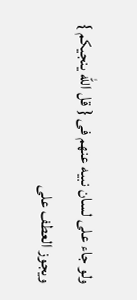ولو جاء على لسان نبيه عنهم فى { قل الله ينجيكم } ويجوز العطف على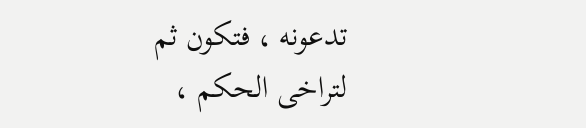تدعونه ، فتكون ثم لتراخى الحكم ،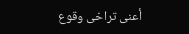أعنى تراخى وقوع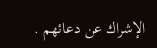الإشراك عن دعائهم .